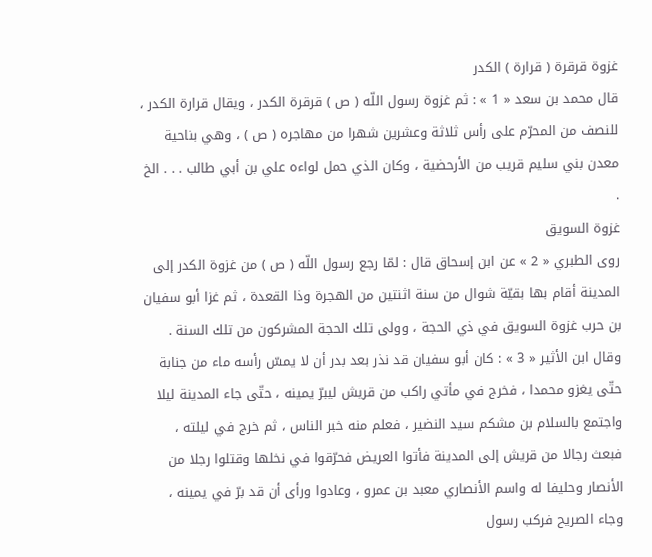غزوة قرقرة ( قرارة ) الكدر
قال محمد بن سعد « 1 » : ثم غزوة رسول اللّه ( ص ) قرقرة الكدر ، ويقال قرارة الكدر ، للنصف من المحرّم على رأس ثلاثة وعشرين شهرا من مهاجره ( ص ) ، وهي بناحية معدن بني سليم قريب من الأرحضية ، وكان الذي حمل لواءه علي بن أبي طالب . . . الخ .
غزوة السويق
روى الطبري « 2 » عن ابن إسحاق قال : لمّا رجع رسول اللّه ( ص ) من غزوة الكدر إلى المدينة أقام بها بقيّة شوال من سنة اثنتين من الهجرة وذا القعدة ، ثم غزا أبو سفيان بن حرب غزوة السويق في ذي الحجة ، وولى تلك الحجة المشركون من تلك السنة .
وقال ابن الأثير « 3 » : كان أبو سفيان قد نذر بعد بدر أن لا يمسّ رأسه ماء من جنابة حتّى يغزو محمدا ، فخرج في مأتي راكب من قريش ليبرّ يمينه ، حتّى جاء المدينة ليلا واجتمع بالسلام بن مشكم سيد النضير ، فعلم منه خبر الناس ، ثم خرج في ليلته ، فبعث رجالا من قريش إلى المدينة فأتوا العريض فحرّقوا في نخلها وقتلوا رجلا من الأنصار وحليفا له واسم الأنصاري معبد بن عمرو ، وعادوا ورأى أن قد برّ في يمينه ، وجاء الصريح فركب رسول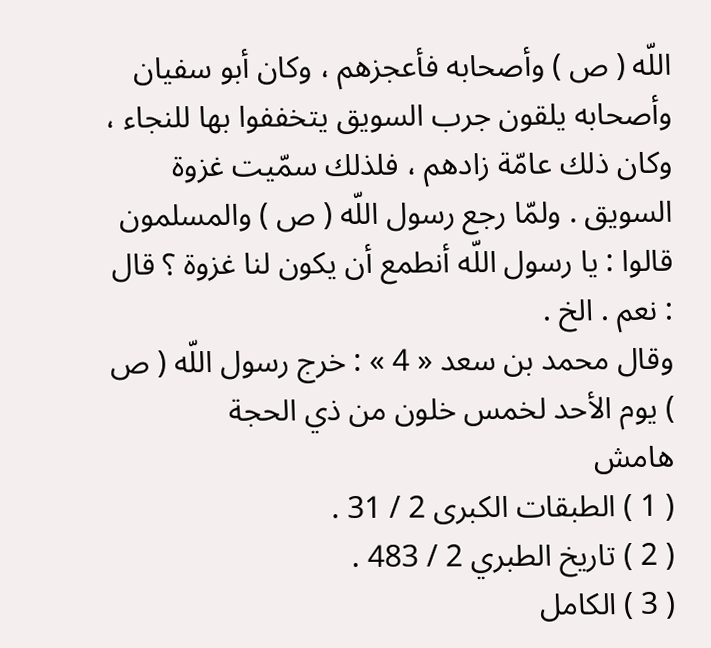اللّه ( ص ) وأصحابه فأعجزهم ، وكان أبو سفيان وأصحابه يلقون جرب السويق يتخففوا بها للنجاء ، وكان ذلك عامّة زادهم ، فلذلك سمّيت غزوة السويق . ولمّا رجع رسول اللّه ( ص ) والمسلمون قالوا : يا رسول اللّه أنطمع أن يكون لنا غزوة ؟ قال : نعم . الخ .
وقال محمد بن سعد « 4 » : خرج رسول اللّه ( ص ) يوم الأحد لخمس خلون من ذي الحجة
هامش
( 1 ) الطبقات الكبرى 2 / 31 .
( 2 ) تاريخ الطبري 2 / 483 .
( 3 ) الكامل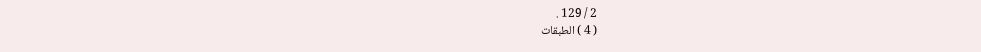2 / 129 .
( 4 ) الطبقات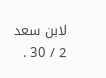لابن سعد 2 / 30 .